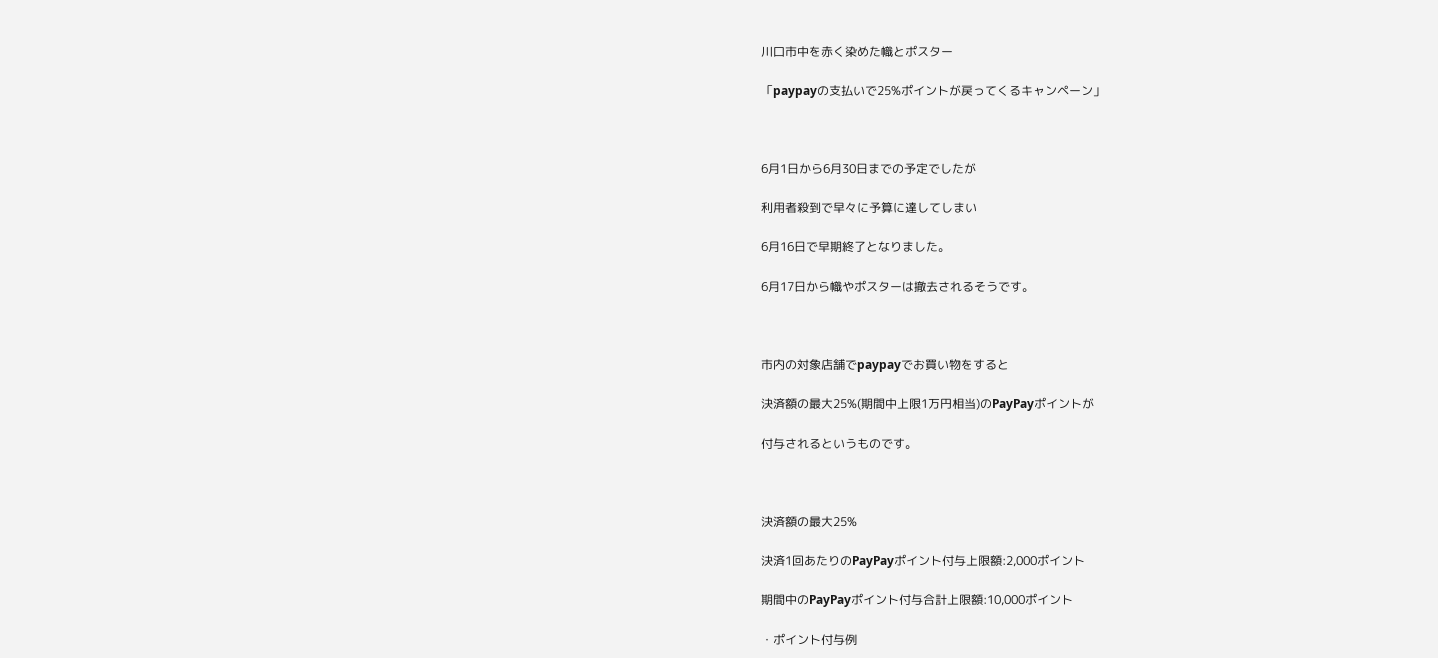川口市中を赤く染めた幟とポスター

「paypayの支払いで25%ポイントが戻ってくるキャンペーン」



6月1日から6月30日までの予定でしたが

利用者殺到で早々に予算に達してしまい

6月16日で早期終了となりました。

6月17日から幟やポスターは撤去されるそうです。



市内の対象店舗でpaypayでお買い物をすると

決済額の最大25%(期間中上限1万円相当)のPayPayポイントが

付与されるというものです。



決済額の最大25%

決済1回あたりのPayPayポイント付与上限額:2,000ポイント

期間中のPayPayポイント付与合計上限額:10,000ポイント

・ポイント付与例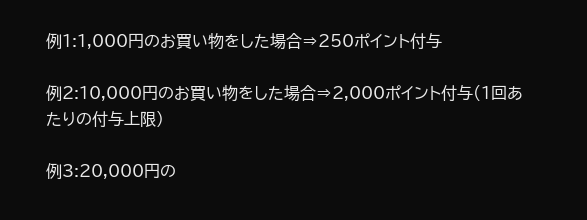例1:1,000円のお買い物をした場合⇒250ポイント付与

例2:10,000円のお買い物をした場合⇒2,000ポイント付与(1回あたりの付与上限)

例3:20,000円の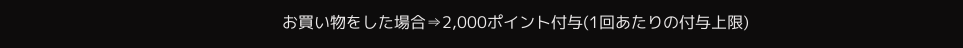お買い物をした場合⇒2,000ポイント付与(1回あたりの付与上限)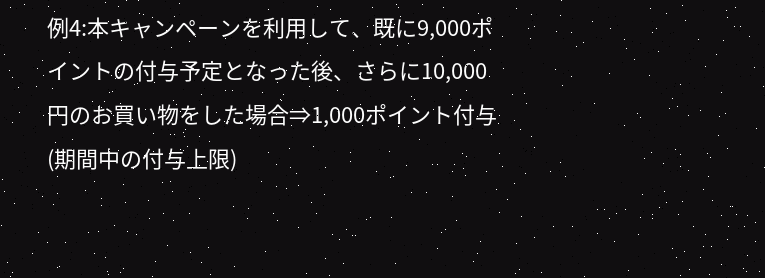例4:本キャンペーンを利用して、既に9,000ポイントの付与予定となった後、さらに10,000円のお買い物をした場合⇒1,000ポイント付与(期間中の付与上限)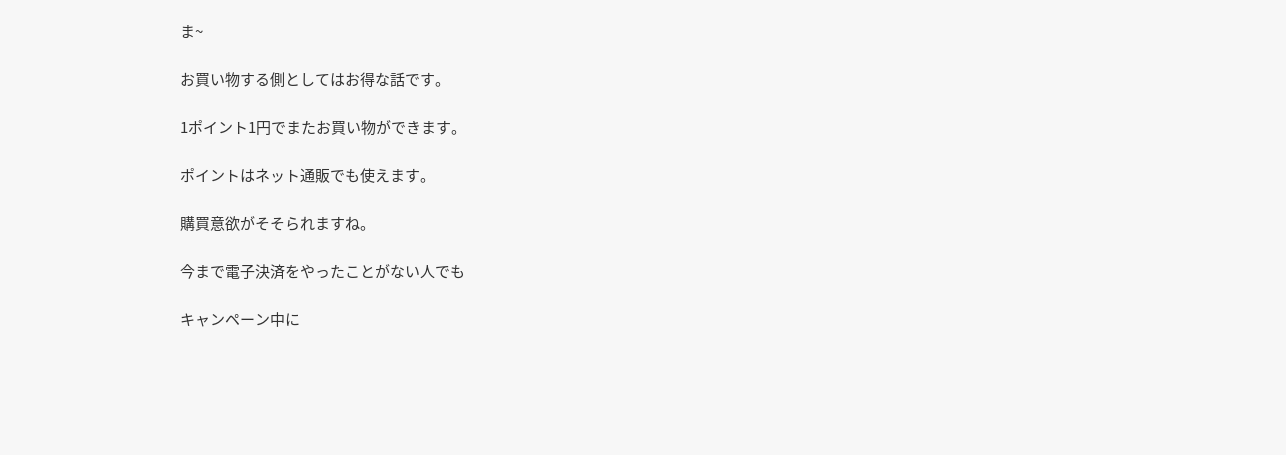ま~

お買い物する側としてはお得な話です。

1ポイント1円でまたお買い物ができます。

ポイントはネット通販でも使えます。

購買意欲がそそられますね。

今まで電子決済をやったことがない人でも

キャンペーン中に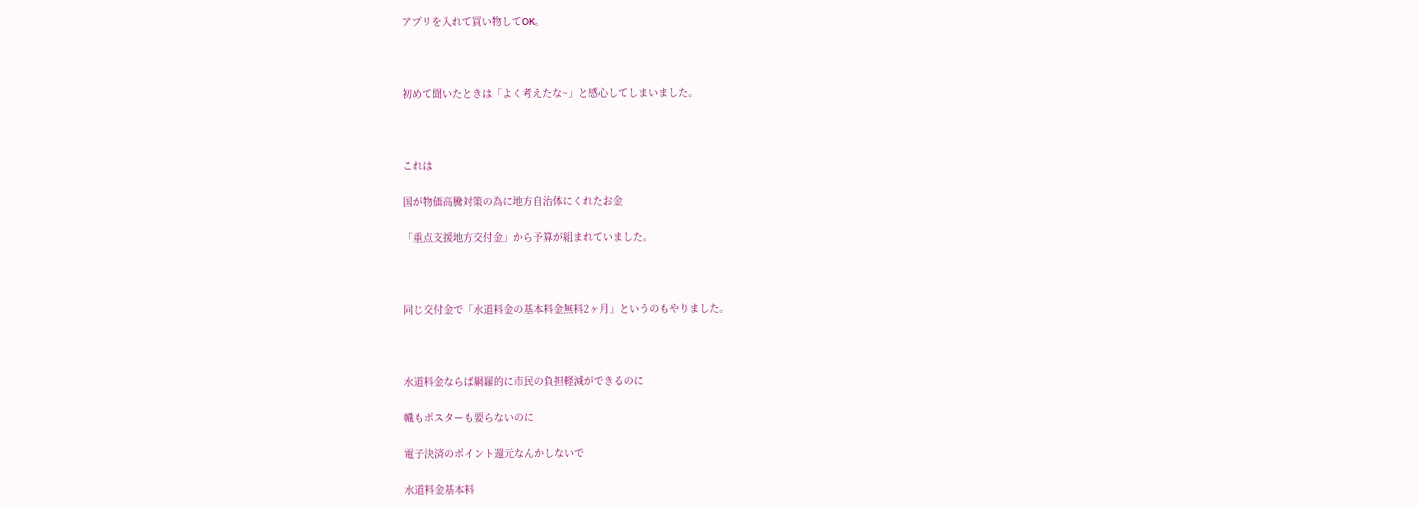アプリを入れて買い物してOK。



初めて聞いたときは「よく考えたな~」と感心してしまいました。



これは

国が物価高騰対策の為に地方自治体にくれたお金

「重点支援地方交付金」から予算が組まれていました。



同じ交付金で「水道料金の基本料金無料2ヶ月」というのもやりました。



水道料金ならば網羅的に市民の負担軽減ができるのに

幟もポスターも要らないのに

電子決済のポイント還元なんかしないで

水道料金基本料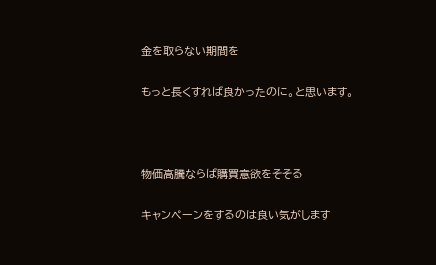金を取らない期間を

もっと長くすれば良かったのに。と思います。



物価高騰ならば購買意欲をそそる

キャンペーンをするのは良い気がします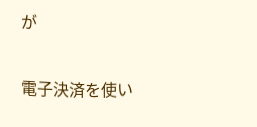が

電子決済を使い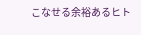こなせる余裕あるヒト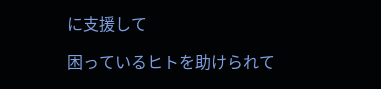に支援して

困っているヒトを助けられて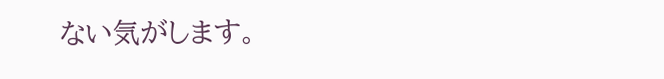ない気がします。